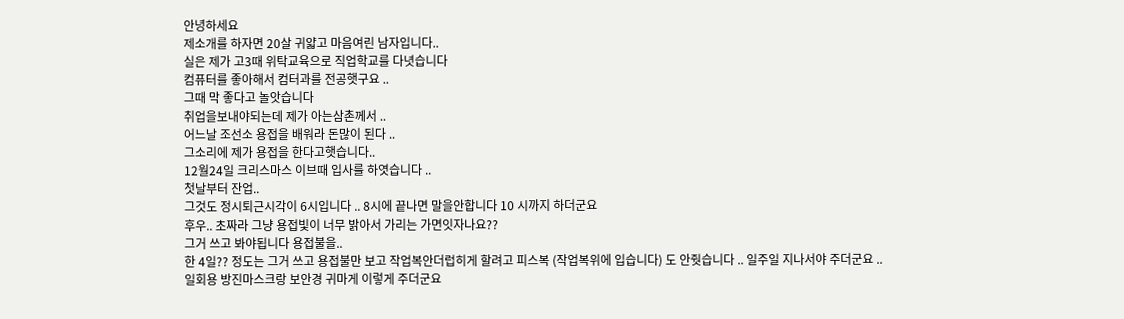안녕하세요
제소개를 하자면 20살 귀얇고 마음여린 남자입니다..
실은 제가 고3때 위탁교육으로 직업학교를 다녓습니다
컴퓨터를 좋아해서 컴터과를 전공햇구요 ..
그때 막 좋다고 놀앗습니다
취업을보내야되는데 제가 아는삼촌께서 ..
어느날 조선소 용접을 배워라 돈많이 된다 ..
그소리에 제가 용접을 한다고햇습니다..
12월24일 크리스마스 이브때 입사를 하엿습니다 ..
첫날부터 잔업..
그것도 정시퇴근시각이 6시입니다 .. 8시에 끝나면 말을안합니다 10 시까지 하더군요
후우.. 초짜라 그냥 용접빛이 너무 밝아서 가리는 가면잇자나요??
그거 쓰고 봐야됩니다 용접불을..
한 4일?? 정도는 그거 쓰고 용접불만 보고 작업복안더럽히게 할려고 피스복 (작업복위에 입습니다) 도 안줫습니다 .. 일주일 지나서야 주더군요 .. 일회용 방진마스크랑 보안경 귀마게 이렇게 주더군요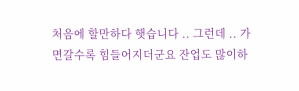처음에 할만하다 햇습니다 .. 그런데 .. 가면갈수록 힘들어지더군요 잔업도 많이하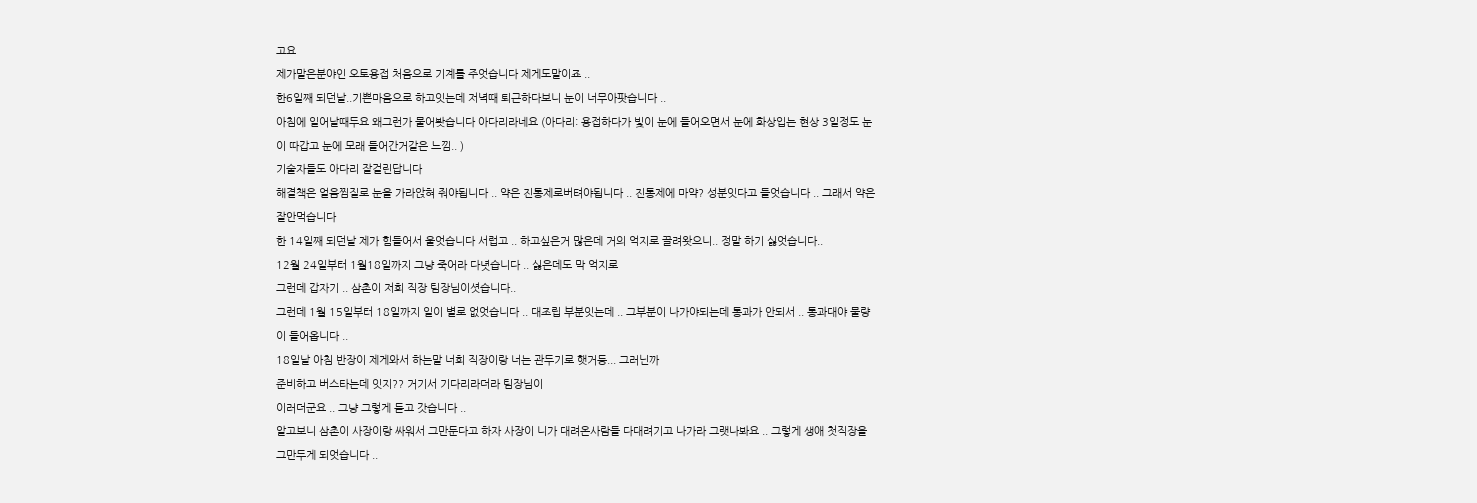고요
제가맡은분야인 오토용접 처음으로 기계를 주엇습니다 제게도말이죠 ..
한6일째 되던날..기쁜마음으로 하고잇는데 저녁때 퇴근하다보니 눈이 너무아팟습니다 ..
아침에 일어날때두요 왜그런가 물어봣습니다 아다리라네요 (아다리: 용접하다가 빛이 눈에 들어오면서 눈에 화상입는 현상 3일정도 눈이 따갑고 눈에 모래 들어간거같은 느낌.. )
기술자들도 아다리 잘걸린답니다
해결책은 얼음찜질로 눈을 가라앉혀 줘야됩니다 .. 약은 진통제로버텨야됩니다 .. 진통제에 마약? 성분잇다고 들엇습니다 .. 그래서 약은 잘안먹습니다
한 14일째 되던날 제가 힘들어서 울엇습니다 서럽고 .. 하고싶은거 많은데 거의 억지로 끌려왓으니.. 정말 하기 싫엇습니다..
12월 24일부터 1월18일까지 그냥 죽어라 다녓습니다 .. 싫은데도 막 억지로
그런데 갑자기 .. 삼촌이 저희 직장 팀장님이셧습니다..
그런데 1월 15일부터 18일까지 일이 별로 없엇습니다 .. 대조립 부분잇는데 .. 그부분이 나가야되는데 통과가 안되서 .. 통과대야 물량이 들어옵니다 ..
18일날 아침 반장이 제게와서 하는말 너희 직장이랑 너는 관두기로 햇거등... 그러닌까
준비하고 버스타는데 잇지?? 거기서 기다리라더라 팀장님이
이러더군요 .. 그냥 그렇게 듣고 갓습니다 ..
알고보니 삼촌이 사장이랑 싸워서 그만둔다고 하자 사장이 니가 대려온사람들 다대려기고 나가라 그랫나봐요 .. 그렇게 생애 첫직장을 그만두게 되엇습니다 ..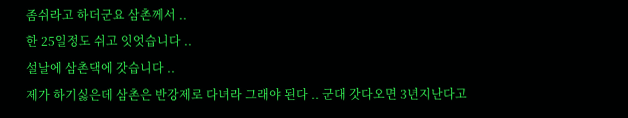좀쉬라고 하더군요 삼촌께서 ..
한 25일정도 쉬고 잇엇습니다 ..
설날에 삼촌댁에 갓습니다 ..
제가 하기싫은데 삼촌은 반강제로 다녀라 그래야 된다 .. 군대 갓다오면 3년지난다고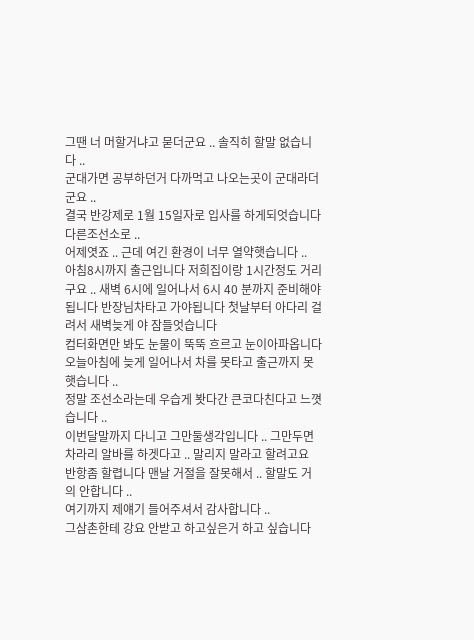그땐 너 머할거냐고 묻더군요 .. 솔직히 할말 없습니다 ..
군대가면 공부하던거 다까먹고 나오는곳이 군대라더군요 ..
결국 반강제로 1월 15일자로 입사를 하게되엇습니다 다른조선소로 ..
어제엿죠 .. 근데 여긴 환경이 너무 열약햇습니다 ..
아침8시까지 출근입니다 저희집이랑 1시간정도 거리구요 .. 새벽 6시에 일어나서 6시 40 분까지 준비해야됩니다 반장님차타고 가야됩니다 첫날부터 아다리 걸려서 새벽늦게 야 잠들엇습니다
컴터화면만 봐도 눈물이 뚝뚝 흐르고 눈이아파옵니다
오늘아침에 늦게 일어나서 차를 못타고 출근까지 못햇습니다 ..
정말 조선소라는데 우습게 봣다간 큰코다친다고 느꼇습니다 ..
이번달말까지 다니고 그만둘생각입니다 .. 그만두면 차라리 알바를 하겟다고 .. 말리지 말라고 할려고요 반항좀 할렵니다 맨날 거절을 잘못해서 .. 할말도 거의 안합니다 ..
여기까지 제얘기 들어주셔서 감사합니다 ..
그삼촌한테 강요 안받고 하고싶은거 하고 싶습니다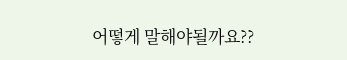어떻게 말해야될까요??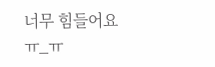너무 힘들어요 ㅠ_ㅠ